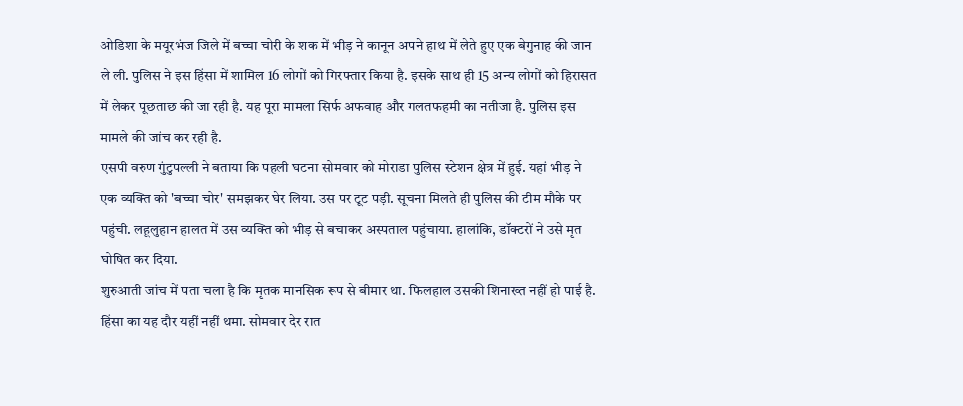ओडिशा के मयूरभंज जिले में बच्चा चोरी के शक में भीड़ ने कानून अपने हाथ में लेते हुए एक बेगुनाह की जान ले ली. पुलिस ने इस हिंसा में शामिल 16 लोगों को गिरफ्तार किया है. इसके साथ ही 15 अन्य लोगों को हिरासत में लेकर पूछताछ की जा रही है. यह पूरा मामला सिर्फ अफवाह और गलतफहमी का नतीजा है. पुलिस इस मामले की जांच कर रही है.
एसपी वरुण गुंटुपल्ली ने बताया कि पहली घटना सोमवार को मोराडा पुलिस स्टेशन क्षेत्र में हुई. यहां भीड़ ने एक व्यक्ति को 'बच्चा चोर' समझकर घेर लिया. उस पर टूट पड़ी. सूचना मिलते ही पुलिस की टीम मौके पर पहुंची. लहूलुहान हालत में उस व्यक्ति को भीड़ से बचाकर अस्पताल पहुंचाया. हालांकि, डॉक्टरों ने उसे मृत घोषित कर दिया.
शुरुआती जांच में पता चला है कि मृतक मानसिक रूप से बीमार था. फिलहाल उसकी शिनाख्त नहीं हो पाई है. हिंसा का यह दौर यहीं नहीं थमा. सोमवार देर रात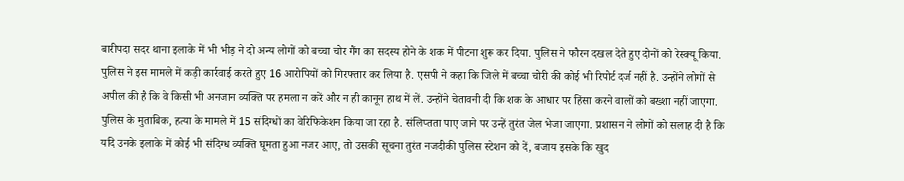बारीपदा सदर थाना इलाके में भी भीड़ ने दो अन्य लोगों को बच्चा चोर गैंग का सदस्य होने के शक में पीटना शुरू कर दिया. पुलिस ने फौरन दखल देते हुए दोनों को रेस्क्यू किया.
पुलिस ने इस मामले में कड़ी कार्रवाई करते हुए 16 आरोपियों को गिरफ्तार कर लिया है. एसपी ने कहा कि जिले में बच्चा चोरी की कोई भी रिपोर्ट दर्ज नहीं है. उन्होंने लोगों से अपील की है कि वे किसी भी अनजान व्यक्ति पर हमला न करें और न ही कानून हाथ में लें. उन्होंने चेतावनी दी कि शक के आधार पर हिंसा करने वालों को बख्शा नहीं जाएगा.
पुलिस के मुताबिक, हत्या के मामले में 15 संदिग्धों का वेरिफिकेशन किया जा रहा है. संलिप्तता पाए जाने पर उन्हें तुरंत जेल भेजा जाएगा. प्रशासन ने लोगों को सलाह दी है कि यदि उनके इलाके में कोई भी संदिग्ध व्यक्ति घूमता हुआ नजर आए, तो उसकी सूचना तुरंत नजदीकी पुलिस स्टेशन को दें, बजाय इसके कि खुद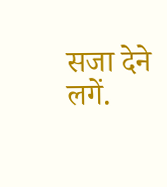सजा देने लगें.